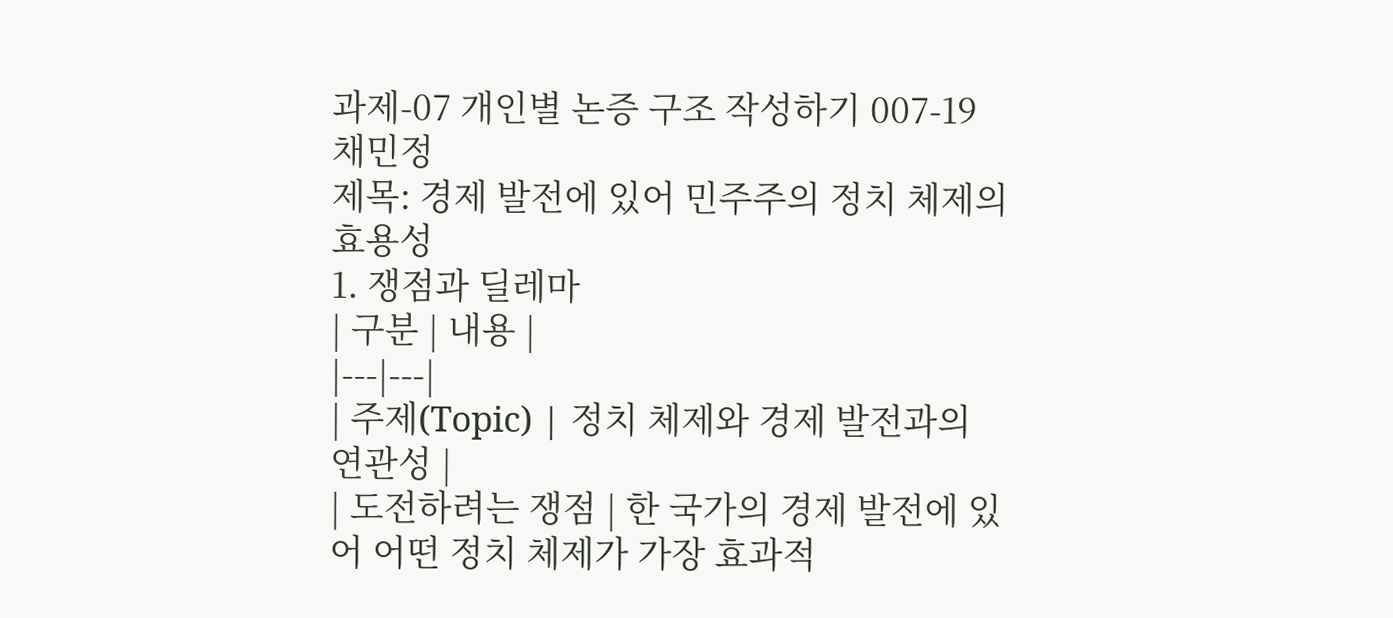과제-07 개인별 논증 구조 작성하기 007-19 채민정
제목: 경제 발전에 있어 민주주의 정치 체제의 효용성
1. 쟁점과 딜레마
| 구분 | 내용 |
|---|---|
| 주제(Topic) | 정치 체제와 경제 발전과의 연관성 |
| 도전하려는 쟁점 | 한 국가의 경제 발전에 있어 어떤 정치 체제가 가장 효과적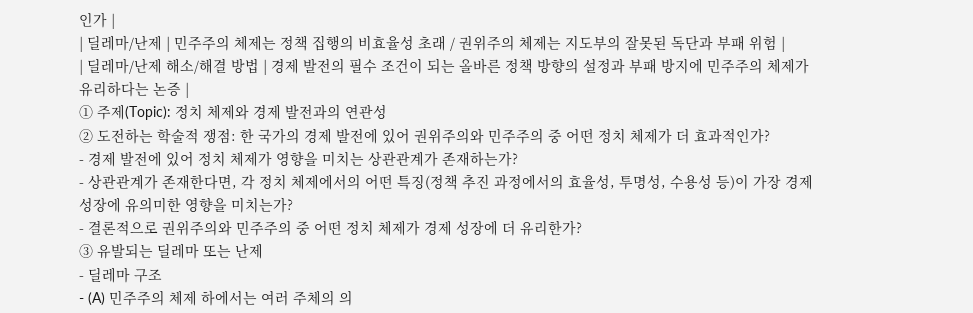인가 |
| 딜레마/난제 | 민주주의 체제는 정책 집행의 비효율성 초래 / 권위주의 체제는 지도부의 잘못된 독단과 부패 위험 |
| 딜레마/난제 해소/해결 방법 | 경제 발전의 필수 조건이 되는 올바른 정책 방향의 설정과 부패 방지에 민주주의 체제가 유리하다는 논증 |
① 주제(Topic): 정치 체제와 경제 발전과의 연관성
② 도전하는 학술적 쟁점: 한 국가의 경제 발전에 있어 권위주의와 민주주의 중 어떤 정치 체제가 더 효과적인가?
- 경제 발전에 있어 정치 체제가 영향을 미치는 상관관계가 존재하는가?
- 상관관계가 존재한다면, 각 정치 체제에서의 어떤 특징(정책 추진 과정에서의 효율성, 투명성, 수용성 등)이 가장 경제 성장에 유의미한 영향을 미치는가?
- 결론적으로 권위주의와 민주주의 중 어떤 정치 체제가 경제 성장에 더 유리한가?
③ 유발되는 딜레마 또는 난제
- 딜레마 구조
- (A) 민주주의 체제 하에서는 여러 주체의 의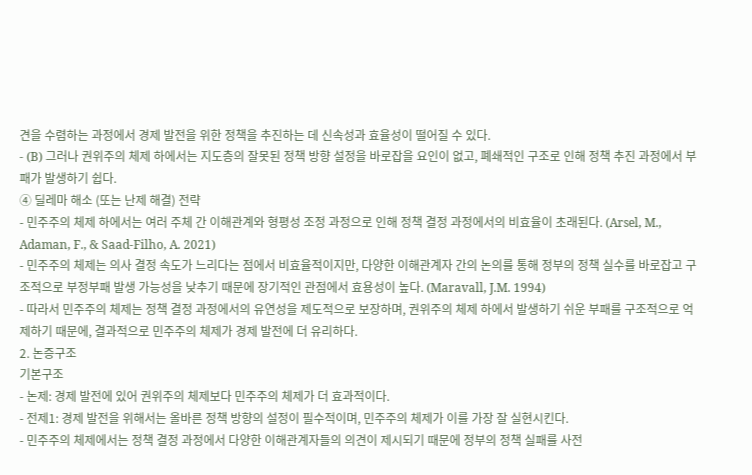견을 수렴하는 과정에서 경제 발전을 위한 정책을 추진하는 데 신속성과 효율성이 떨어질 수 있다.
- (B) 그러나 권위주의 체제 하에서는 지도층의 잘못된 정책 방향 설정을 바로잡을 요인이 없고, 폐쇄적인 구조로 인해 정책 추진 과정에서 부패가 발생하기 쉽다.
④ 딜레마 해소 (또는 난제 해결) 전략
- 민주주의 체제 하에서는 여러 주체 간 이해관계와 형평성 조정 과정으로 인해 정책 결정 과정에서의 비효율이 초래된다. (Arsel, M., Adaman, F., & Saad-Filho, A. 2021)
- 민주주의 체제는 의사 결정 속도가 느리다는 점에서 비효율적이지만, 다양한 이해관계자 간의 논의를 통해 정부의 정책 실수를 바로잡고 구조적으로 부정부패 발생 가능성을 낮추기 때문에 장기적인 관점에서 효용성이 높다. (Maravall, J.M. 1994)
- 따라서 민주주의 체제는 정책 결정 과정에서의 유연성을 제도적으로 보장하며, 권위주의 체제 하에서 발생하기 쉬운 부패를 구조적으로 억제하기 때문에, 결과적으로 민주주의 체제가 경제 발전에 더 유리하다.
2. 논증구조
기본구조
- 논제: 경제 발전에 있어 권위주의 체제보다 민주주의 체제가 더 효과적이다.
- 전제1: 경제 발전을 위해서는 올바른 정책 방향의 설정이 필수적이며, 민주주의 체제가 이를 가장 잘 실현시킨다.
- 민주주의 체제에서는 정책 결정 과정에서 다양한 이해관계자들의 의견이 제시되기 때문에 정부의 정책 실패를 사전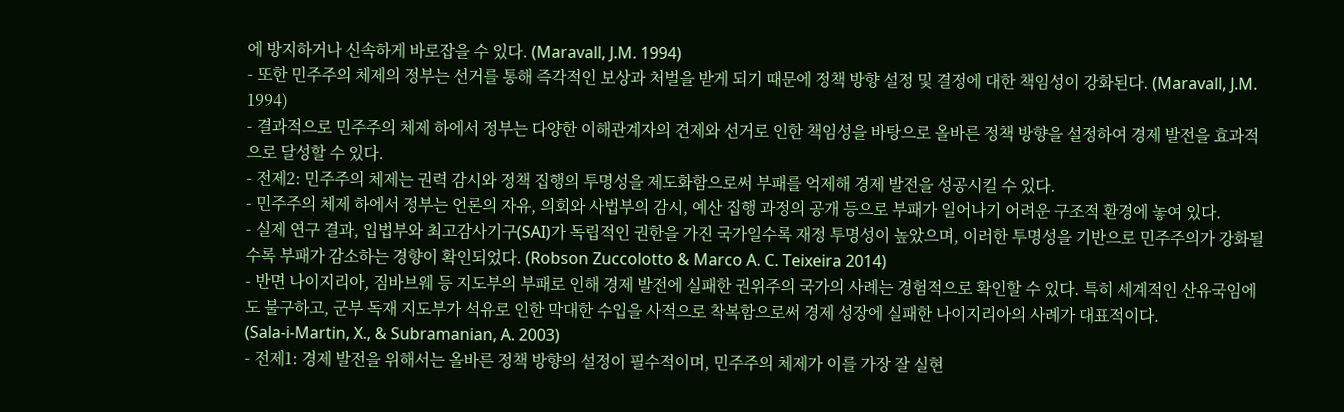에 방지하거나 신속하게 바로잡을 수 있다. (Maravall, J.M. 1994)
- 또한 민주주의 체제의 정부는 선거를 통해 즉각적인 보상과 처벌을 받게 되기 때문에 정책 방향 설정 및 결정에 대한 책임성이 강화된다. (Maravall, J.M. 1994)
- 결과적으로 민주주의 체제 하에서 정부는 다양한 이해관계자의 견제와 선거로 인한 책임성을 바탕으로 올바른 정책 방향을 설정하여 경제 발전을 효과적으로 달성할 수 있다.
- 전제2: 민주주의 체제는 권력 감시와 정책 집행의 투명성을 제도화함으로써 부패를 억제해 경제 발전을 성공시킬 수 있다.
- 민주주의 체제 하에서 정부는 언론의 자유, 의회와 사법부의 감시, 예산 집행 과정의 공개 등으로 부패가 일어나기 어려운 구조적 환경에 놓여 있다.
- 실제 연구 결과, 입법부와 최고감사기구(SAI)가 독립적인 권한을 가진 국가일수록 재정 투명성이 높았으며, 이러한 투명성을 기반으로 민주주의가 강화될수록 부패가 감소하는 경향이 확인되었다. (Robson Zuccolotto & Marco A. C. Teixeira 2014)
- 반면 나이지리아, 짐바브웨 등 지도부의 부패로 인해 경제 발전에 실패한 권위주의 국가의 사례는 경험적으로 확인할 수 있다. 특히 세계적인 산유국임에도 불구하고, 군부 독재 지도부가 석유로 인한 막대한 수입을 사적으로 착복함으로써 경제 성장에 실패한 나이지리아의 사례가 대표적이다. (Sala‑i‑Martin, X., & Subramanian, A. 2003)
- 전제1: 경제 발전을 위해서는 올바른 정책 방향의 설정이 필수적이며, 민주주의 체제가 이를 가장 잘 실현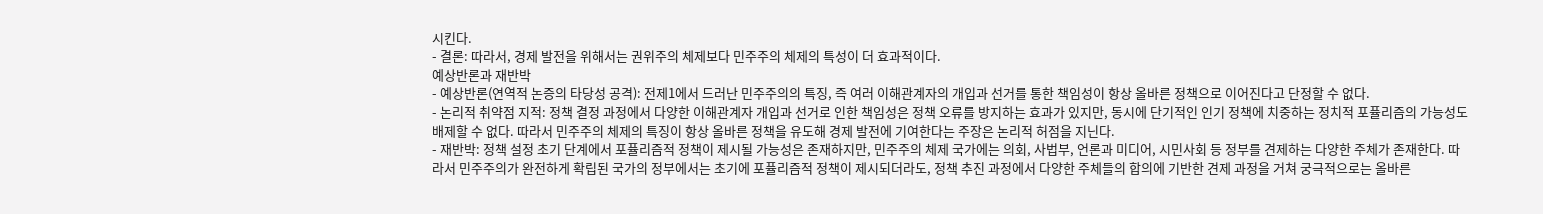시킨다.
- 결론: 따라서, 경제 발전을 위해서는 권위주의 체제보다 민주주의 체제의 특성이 더 효과적이다.
예상반론과 재반박
- 예상반론(연역적 논증의 타당성 공격): 전제1에서 드러난 민주주의의 특징, 즉 여러 이해관계자의 개입과 선거를 통한 책임성이 항상 올바른 정책으로 이어진다고 단정할 수 없다.
- 논리적 취약점 지적: 정책 결정 과정에서 다양한 이해관계자 개입과 선거로 인한 책임성은 정책 오류를 방지하는 효과가 있지만, 동시에 단기적인 인기 정책에 치중하는 정치적 포퓰리즘의 가능성도 배제할 수 없다. 따라서 민주주의 체제의 특징이 항상 올바른 정책을 유도해 경제 발전에 기여한다는 주장은 논리적 허점을 지닌다.
- 재반박: 정책 설정 초기 단계에서 포퓰리즘적 정책이 제시될 가능성은 존재하지만, 민주주의 체제 국가에는 의회, 사법부, 언론과 미디어, 시민사회 등 정부를 견제하는 다양한 주체가 존재한다. 따라서 민주주의가 완전하게 확립된 국가의 정부에서는 초기에 포퓰리즘적 정책이 제시되더라도, 정책 추진 과정에서 다양한 주체들의 합의에 기반한 견제 과정을 거쳐 궁극적으로는 올바른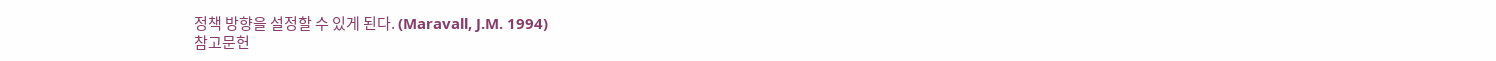정책 방향을 설정할 수 있게 된다. (Maravall, J.M. 1994)
참고문헌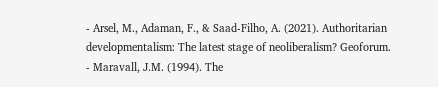- Arsel, M., Adaman, F., & Saad-Filho, A. (2021). Authoritarian developmentalism: The latest stage of neoliberalism? Geoforum.
- Maravall, J.M. (1994). The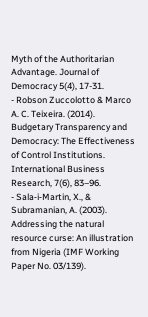Myth of the Authoritarian Advantage. Journal of Democracy 5(4), 17-31.
- Robson Zuccolotto & Marco A. C. Teixeira. (2014). Budgetary Transparency and Democracy: The Effectiveness of Control Institutions. International Business Research, 7(6), 83–96.
- Sala‑i‑Martin, X., & Subramanian, A. (2003). Addressing the natural resource curse: An illustration from Nigeria (IMF Working Paper No. 03/139).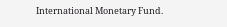International Monetary Fund.